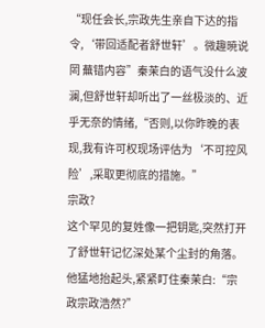“现任会长,宗政先生亲自下达的指令,‘带回适配者舒世轩’。微趣暁说罔 蕪错内容”秦茉白的语气没什么波澜,但舒世轩却听出了一丝极淡的、近乎无奈的情绪,“否则,以你昨晚的表现,我有许可权现场评估为‘不可控风险’,采取更彻底的措施。”
宗政?
这个罕见的复姓像一把钥匙,突然打开了舒世轩记忆深处某个尘封的角落。他猛地抬起头,紧紧盯住秦茉白:“宗政宗政浩然?”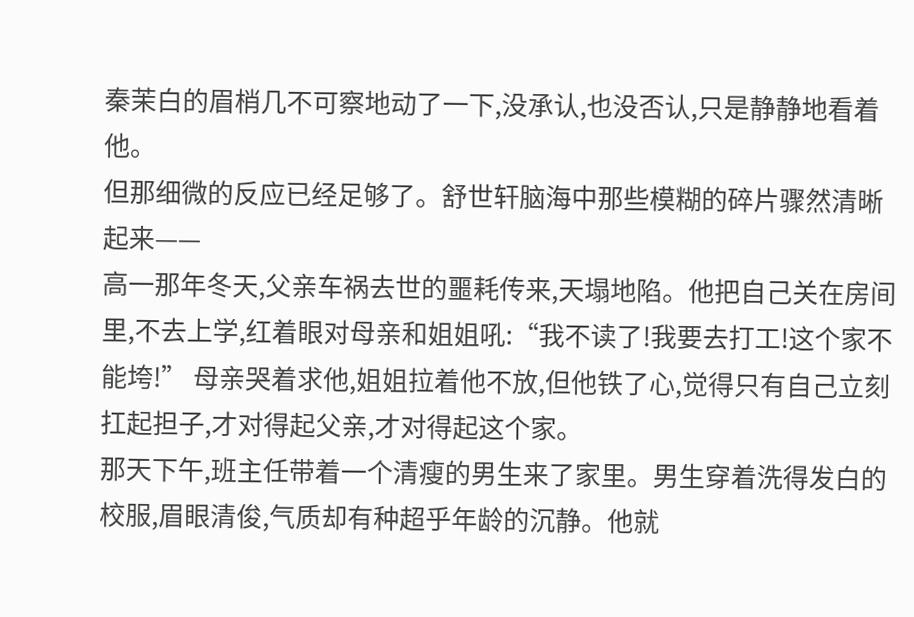秦茉白的眉梢几不可察地动了一下,没承认,也没否认,只是静静地看着他。
但那细微的反应已经足够了。舒世轩脑海中那些模糊的碎片骤然清晰起来——
高一那年冬天,父亲车祸去世的噩耗传来,天塌地陷。他把自己关在房间里,不去上学,红着眼对母亲和姐姐吼:“我不读了!我要去打工!这个家不能垮!” 母亲哭着求他,姐姐拉着他不放,但他铁了心,觉得只有自己立刻扛起担子,才对得起父亲,才对得起这个家。
那天下午,班主任带着一个清瘦的男生来了家里。男生穿着洗得发白的校服,眉眼清俊,气质却有种超乎年龄的沉静。他就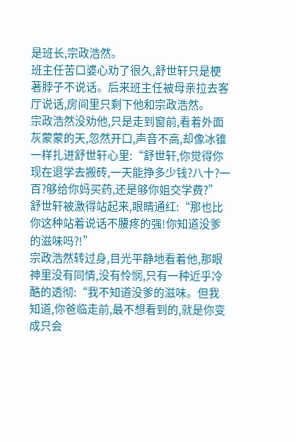是班长,宗政浩然。
班主任苦口婆心劝了很久,舒世轩只是梗著脖子不说话。后来班主任被母亲拉去客厅说话,房间里只剩下他和宗政浩然。
宗政浩然没劝他,只是走到窗前,看着外面灰蒙蒙的天,忽然开口,声音不高,却像冰锥一样扎进舒世轩心里:“舒世轩,你觉得你现在退学去搬砖,一天能挣多少钱?八十?一百?够给你妈买药,还是够你姐交学费?”
舒世轩被激得站起来,眼睛通红:“那也比你这种站着说话不腰疼的强!你知道没爹的滋味吗?!”
宗政浩然转过身,目光平静地看着他,那眼神里没有同情,没有怜悯,只有一种近乎冷酷的透彻:“我不知道没爹的滋味。但我知道,你爸临走前,最不想看到的,就是你变成只会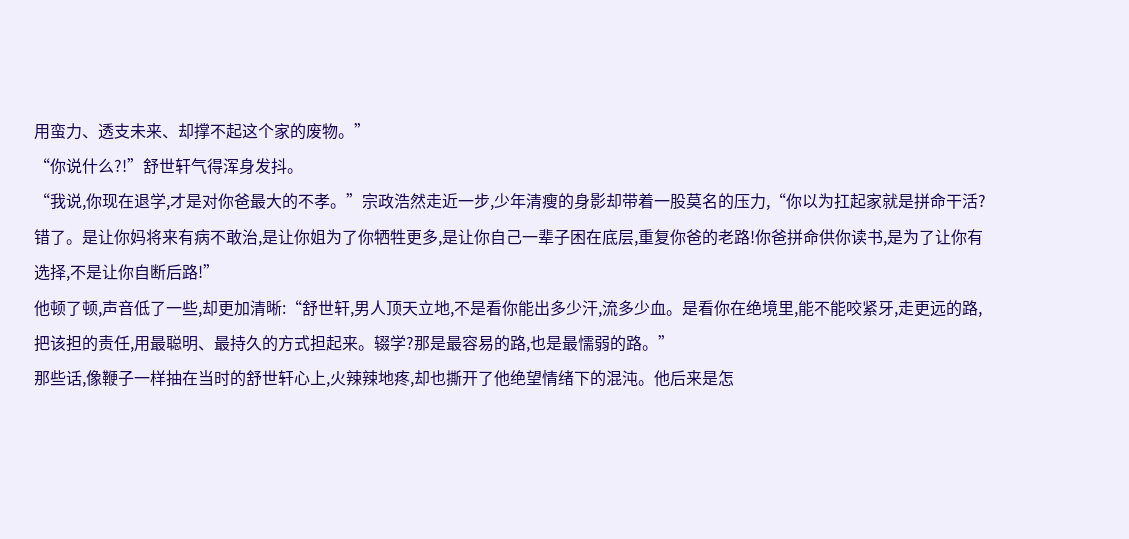用蛮力、透支未来、却撑不起这个家的废物。”
“你说什么?!”舒世轩气得浑身发抖。
“我说,你现在退学,才是对你爸最大的不孝。”宗政浩然走近一步,少年清瘦的身影却带着一股莫名的压力,“你以为扛起家就是拼命干活?错了。是让你妈将来有病不敢治,是让你姐为了你牺牲更多,是让你自己一辈子困在底层,重复你爸的老路!你爸拼命供你读书,是为了让你有选择,不是让你自断后路!”
他顿了顿,声音低了一些,却更加清晰:“舒世轩,男人顶天立地,不是看你能出多少汗,流多少血。是看你在绝境里,能不能咬紧牙,走更远的路,把该担的责任,用最聪明、最持久的方式担起来。辍学?那是最容易的路,也是最懦弱的路。”
那些话,像鞭子一样抽在当时的舒世轩心上,火辣辣地疼,却也撕开了他绝望情绪下的混沌。他后来是怎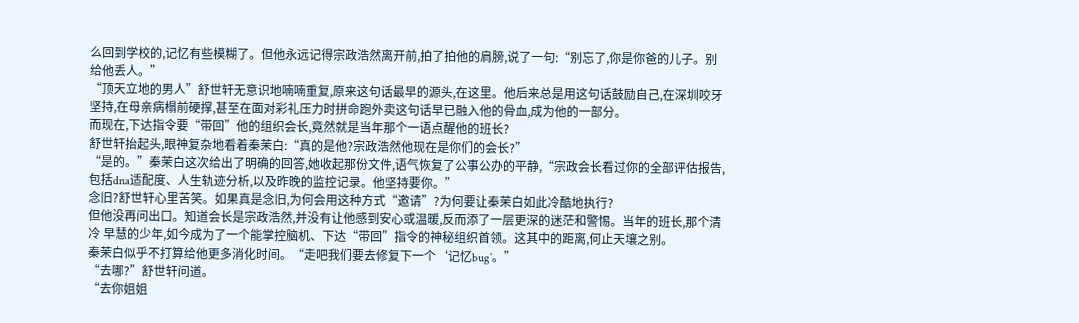么回到学校的,记忆有些模糊了。但他永远记得宗政浩然离开前,拍了拍他的肩膀,说了一句:“别忘了,你是你爸的儿子。别给他丢人。”
“顶天立地的男人”舒世轩无意识地喃喃重复,原来这句话最早的源头,在这里。他后来总是用这句话鼓励自己,在深圳咬牙坚持,在母亲病榻前硬撑,甚至在面对彩礼压力时拼命跑外卖这句话早已融入他的骨血,成为他的一部分。
而现在,下达指令要“带回”他的组织会长,竟然就是当年那个一语点醒他的班长?
舒世轩抬起头,眼神复杂地看着秦茉白:“真的是他?宗政浩然他现在是你们的会长?”
“是的。”秦茉白这次给出了明确的回答,她收起那份文件,语气恢复了公事公办的平静,“宗政会长看过你的全部评估报告,包括dna适配度、人生轨迹分析,以及昨晚的监控记录。他坚持要你。”
念旧?舒世轩心里苦笑。如果真是念旧,为何会用这种方式“邀请”?为何要让秦茉白如此冷酷地执行?
但他没再问出口。知道会长是宗政浩然,并没有让他感到安心或温暖,反而添了一层更深的迷茫和警惕。当年的班长,那个清冷 早慧的少年,如今成为了一个能掌控脑机、下达“带回”指令的神秘组织首领。这其中的距离,何止天壤之别。
秦茉白似乎不打算给他更多消化时间。“走吧我们要去修复下一个‘记忆bug’。”
“去哪?”舒世轩问道。
“去你姐姐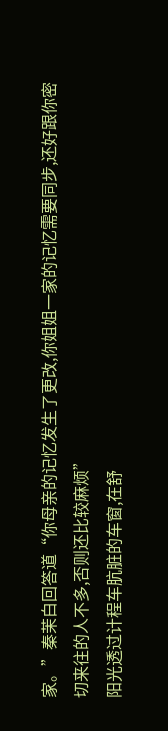家。”秦茉白回答道“你母亲的记忆发生了更改,你姐姐一家的记忆需要同步,还好跟你密切来往的人不多,否则还比较麻烦”
阳光透过计程车肮脏的车窗,在舒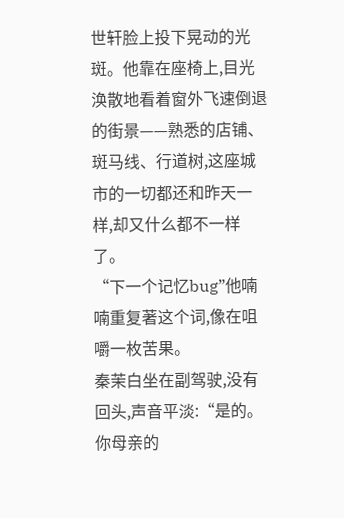世轩脸上投下晃动的光斑。他靠在座椅上,目光涣散地看着窗外飞速倒退的街景——熟悉的店铺、斑马线、行道树,这座城市的一切都还和昨天一样,却又什么都不一样了。
“下一个记忆bug”他喃喃重复著这个词,像在咀嚼一枚苦果。
秦茉白坐在副驾驶,没有回头,声音平淡:“是的。你母亲的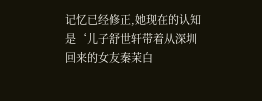记忆已经修正,她现在的认知是‘儿子舒世轩带着从深圳回来的女友秦茉白